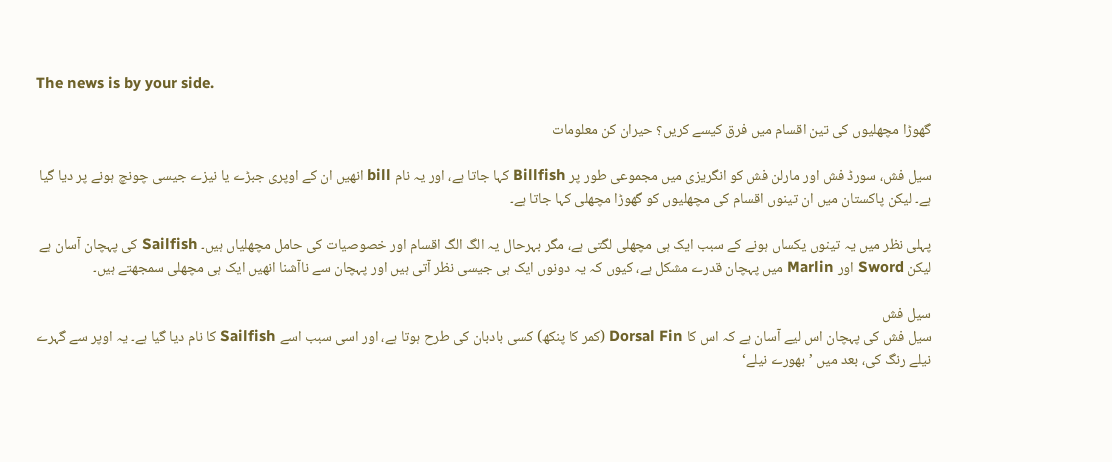The news is by your side.

گھوڑا مچھلیوں کی تین اقسام میں فرق کیسے کریں؟ حیران کن معلومات

سیل فش، سورڈ فش اور مارلن فش کو انگریزی میں مجموعی طور پر Billfish کہا جاتا ہے، اور یہ نام bill انھیں ان کے اوپری جبڑے یا نیزے جیسی چونچ ہونے پر دیا گیا ہے۔ لیکن پاکستان میں ان تینوں اقسام کی مچھلیوں کو گھوڑا مچھلی کہا جاتا ہے۔

پہلی نظر میں یہ تینوں یکساں ہونے کے سبب ایک ہی مچھلی لگتی ہے، مگر بہرحال یہ الگ الگ اقسام اور خصوصیات کی حامل مچھلیاں ہیں۔ Sailfish کی پہچان آسان ہے لیکن Sword اور Marlin میں پہچان قدرے مشکل ہے، کیوں کہ یہ دونوں ایک ہی جیسی نظر آتی ہیں اور پہچان سے ناآشنا انھیں ایک ہی مچھلی سمجھتے ہیں۔

سیل فش
سیل فش کی پہچان اس لیے آسان ہے کہ اس کا Dorsal Fin (کمر کا پنکھ) کسی بادبان کی طرح ہوتا ہے، اور اسی سبب اسے Sailfish کا نام دیا گیا ہے۔ یہ اوپر سے گہرے نیلے رنگ کی، بعد میں ’بھورے نیلے‘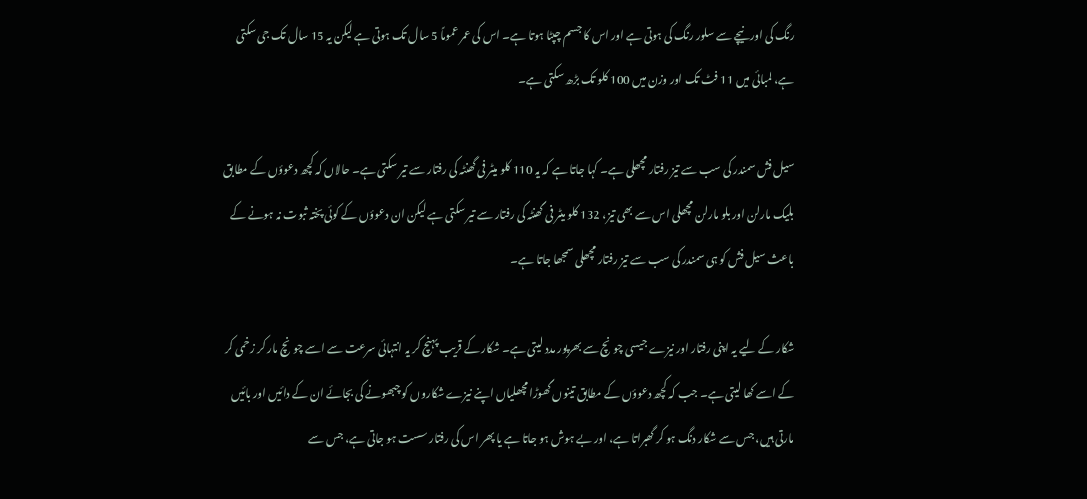رنگ کی اور نیچے سے سلور رنگ کی ہوتی ہے اور اس کا جسم چپٹا ہوتا ہے۔ اس کی عمر عموماً 5 سال تک ہوتی ہے لیکن یہ 15 سال تک جی سکتی ہے، لمبائی میں 11 فٹ تک اور وزن میں 100 کلو تک بڑھ سکتی ہے۔

سیل فش سمندر کی سب سے تیز رفتار مچھلی ہے۔ کہا جاتا ہے کہ یہ 110 کلو میٹر فی گھنٹہ کی رفتار سے تیر سکتی ہے۔ حالاں کہ کچھ دعوؤں کے مطابق بلیک مارلن اور بلو مارلن مچھلی اس سے بھی تیز، 132 کلو میٹر فی گھنٹہ کی رفتار سے تیر سکتی ہے لیکن ان دعوؤں کے کوئی پختہ ثبوت نہ ہونے کے باعث سیل فش کو ہی سمندر کی سب سے تیز رفتار مچھلی سمجھا جاتا ہے۔

شکار کے لیے یہ اپنی رفتار اور نیزے جیسی چونچ سے بھرپور مدد لیتی ہے۔ شکار کے قریب پہنچ کر یہ انتہائی سرعت سے اسے چونچ مار کر زخمی کر کے اسے کھا لیتی ہے۔ جب کہ کچھ دعوؤں کے مطابق تینوں گھوڑا مچھلیاں اپنے نیزے شکاروں کو چبھونے کی بجائے ان کے دائیں اور بائیں مارتی ہیں، جس سے شکار دنگ ہو کر گھبراتا ہے، اور بے ہوش ہو جاتا ہے یا پھر اس کی رفتار سست ہو جاتی ہے، جس سے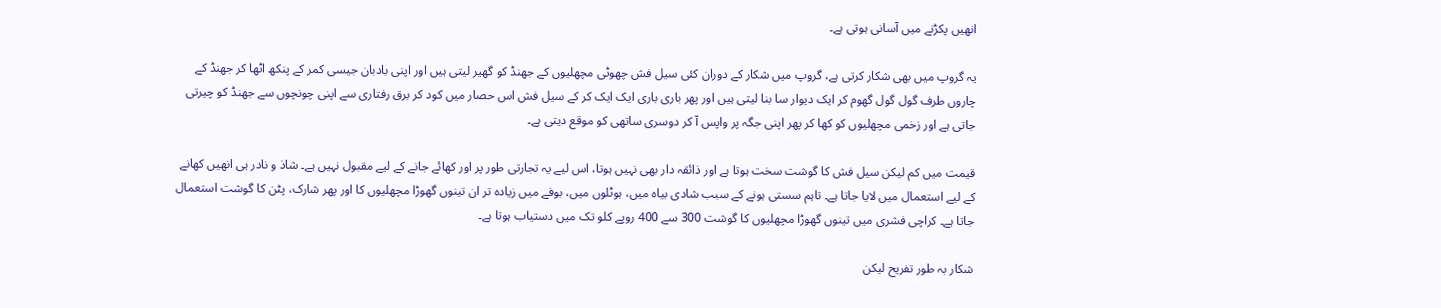انھیں پکڑنے میں آسانی ہوتی ہے۔

یہ گروپ میں بھی شکار کرتی ہے، گروپ میں شکار کے دوران کئی سیل فش چھوٹی مچھلیوں کے جھنڈ کو گھیر لیتی ہیں اور اپنی بادبان جیسی کمر کے پنکھ اٹھا کر جھنڈ کے چاروں طرف گول گول گھوم کر ایک دیوار سا بنا لیتی ہیں اور پھر باری باری ایک ایک کر کے سیل فش اس حصار میں کود کر برق رفتاری سے اپنی چونچوں سے جھنڈ کو چیرتی جاتی ہے اور زخمی مچھلیوں کو کھا کر پھر اپنی جگہ پر واپس آ کر دوسری ساتھی کو موقع دیتی ہے۔

قیمت میں کم لیکن سیل فش کا گوشت سخت ہوتا ہے اور ذائقہ دار بھی نہیں ہوتا، اس لیے یہ تجارتی طور پر اور کھائے جانے کے لیے مقبول نہیں ہے۔ شاذ و نادر ہی انھیں کھانے کے لیے استعمال میں لایا جاتا ہے۔ تاہم سستی ہونے کے سبب شادی بیاہ میں، ہوٹلوں میں، بوفے میں زیادہ تر ان تینوں گھوڑا مچھلیوں کا اور پھر شارک، پٹن کا گوشت استعمال جاتا ہے۔ کراچی فشری میں تینوں گھوڑا مچھلیوں کا گوشت 300 سے 400 روپے کلو تک میں دستیاب ہوتا ہے۔

شکار بہ طور تفریح لیکن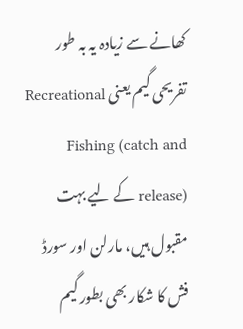کھانے سے زیادہ یہ بہ طور تفریحی گیم یعنی Recreational Fishing (catch and release) کے لیے بہت مقبول ہیں، مارلن اور سورڈ فش کا شکار بھی بطور گیم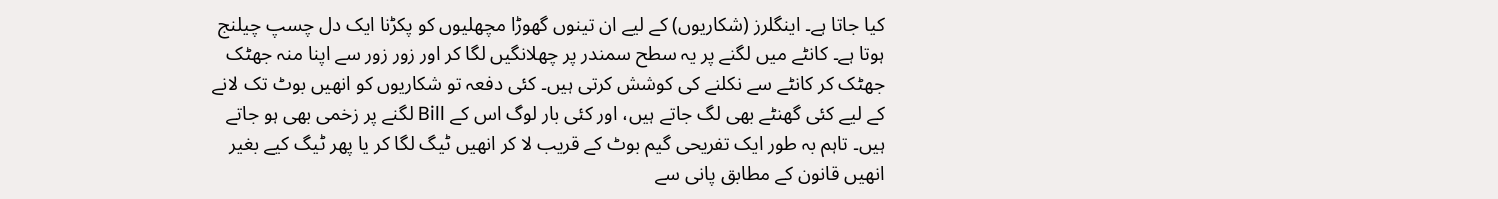کیا جاتا ہے۔ اینگلرز (شکاریوں) کے لیے ان تینوں گھوڑا مچھلیوں کو پکڑنا ایک دل چسپ چیلنج ہوتا ہے۔ کانٹے میں لگنے پر یہ سطح سمندر پر چھلانگیں لگا کر اور زور زور سے اپنا منہ جھٹک جھٹک کر کانٹے سے نکلنے کی کوشش کرتی ہیں۔ کئی دفعہ تو شکاریوں کو انھیں بوٹ تک لانے کے لیے کئی گھنٹے بھی لگ جاتے ہیں، اور کئی بار لوگ اس کے Bill لگنے پر زخمی بھی ہو جاتے ہیں۔ تاہم بہ طور ایک تفریحی گیم بوٹ کے قریب لا کر انھیں ٹیگ لگا کر یا پھر ٹیگ کیے بغیر انھیں قانون کے مطابق پانی سے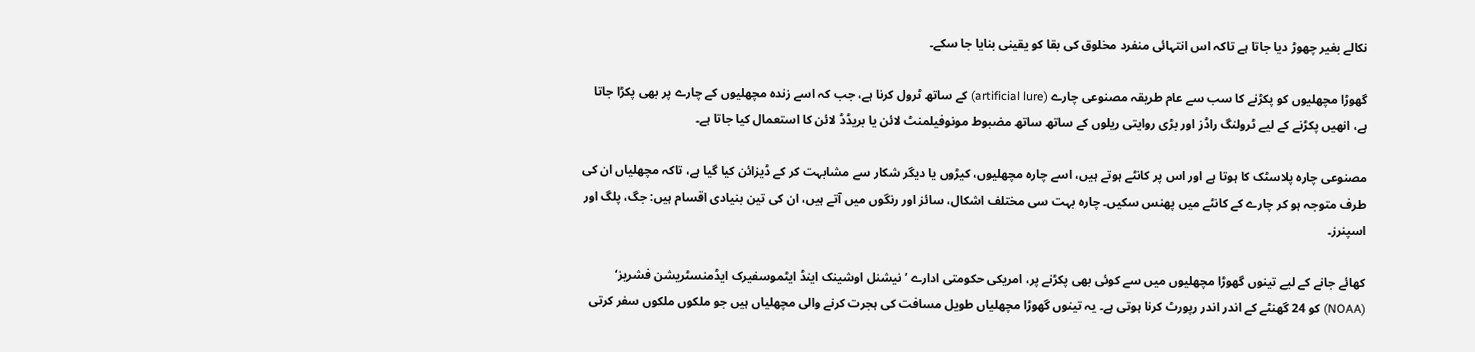نکالے بغیر چھوڑ دیا جاتا ہے تاکہ اس انتہائی منفرد مخلوق کی بقا کو یقینی بنایا جا سکے۔

گھوڑا مچھلیوں کو پکڑنے کا سب سے عام طریقہ مصنوعی چارے (artificial lure) کے ساتھ ٹرول کرنا ہے، جب کہ اسے زندہ مچھلیوں کے چارے پر بھی پکڑا جاتا ہے، انھیں پکڑنے کے لیے ٹرولنگ راڈز اور بڑی روایتی ریلوں کے ساتھ ساتھ مضبوط مونوفیلمنٹ لائن یا بریڈڈ لائن کا استعمال کیا جاتا ہے۔

مصنوعی چارہ پلاسٹک کا ہوتا ہے اور اس پر کانٹے ہوتے ہیں، اسے چارہ مچھلیوں، کیڑوں یا دیگر شکار سے مشابہت کر کے ڈیزائن کیا گیا ہے، تاکہ مچھلیاں ان کی طرف متوجہ ہو کر چارے کے کانٹے میں پھنس سکیں۔ چارہ بہت سی مختلف اشکال، سائز اور رنگوں میں آتے ہیں، ان کی تین بنیادی اقسام ہیں: جگ، پلگ اور اسپنرز۔

کھائے جانے کے لیے تینوں گھوڑا مچھلیوں میں سے کوئی بھی پکڑنے پر، امریکی حکومتی ادارے ’نیشنل اوشینک اینڈ ایٹموسفیرک ایڈمنسٹریشن فشریز‘ (NOAA) کو 24 گھنٹے کے اندر اندر رپورٹ کرنا ہوتی ہے۔ یہ تینوں گھوڑا مچھلیاں طویل مسافت کی ہجرت کرنے والی مچھلیاں ہیں جو ملکوں ملکوں سفر کرتی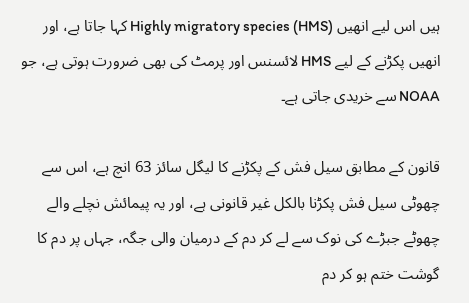ہیں اس لیے انھیں Highly migratory species (HMS) کہا جاتا ہے، اور انھیں پکڑنے کے لیے HMS لائسنس اور پرمٹ کی بھی ضرورت ہوتی ہے، جو NOAA سے خریدی جاتی ہے۔

قانون کے مطابق سیل فش کے پکڑنے کا لیگل سائز 63 انچ ہے، اس سے چھوٹی سیل فش پکڑنا بالکل غیر قانونی ہے، اور یہ پیمائش نچلے والے چھوٹے جبڑے کی نوک سے لے کر دم کے درمیان والی جگہ، جہاں پر دم کا گوشت ختم ہو کر دم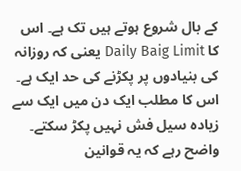کے بال شروع ہوتے ہیں تک ہے۔ اس کا Daily Baig Limit یعنی کہ روزانہ کی بنیادوں پر پکڑنے کی حد ایک ہے۔ اس کا مطلب ایک دن میں ایک سے زیادہ سیل فش نہیں پکڑ سکتے۔ واضح رہے کہ یہ قوانین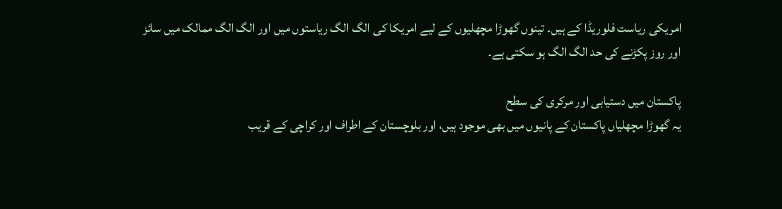امریکی ریاست فلوریڈا کے ہیں۔ تینوں گھوڑا مچھلیوں کے لیے امریکا کی الگ الگ ریاستوں میں اور الگ الگ ممالک میں سائز اور روز پکڑنے کی حد الگ الگ ہو سکتی ہے۔

پاکستان میں دستیابی اور مرکری کی سطح
یہ گھوڑا مچھلیاں پاکستان کے پانیوں میں بھی موجود ہیں، اور بلوچستان کے اطراف اور کراچی کے قریب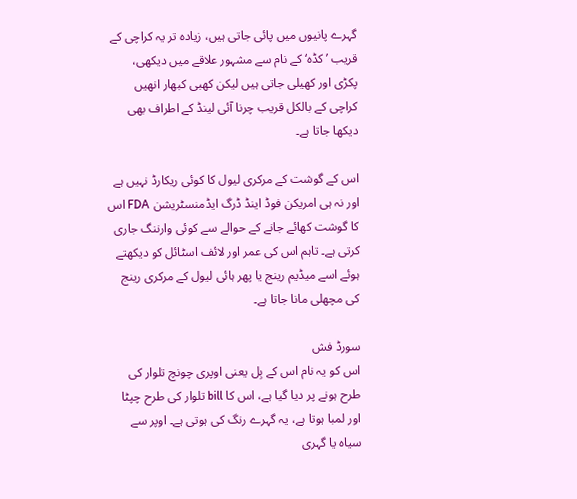گہرے پانیوں میں پائی جاتی ہیں، زیادہ تر یہ کراچی کے قریب ’کڈہ‘ کے نام سے مشہور علاقے میں دیکھی، پکڑی اور کھیلی جاتی ہیں لیکن کھبی کبھار انھیں کراچی کے بالکل قریب چرنا آئی لینڈ کے اطراف بھی دیکھا جاتا ہے۔

اس کے گوشت کے مرکری لیول کا کوئی ریکارڈ نہیں ہے اور نہ ہی امریکن فوڈ اینڈ ڈرگ ایڈمنسٹریشن FDA اس کا گوشت کھائے جانے کے حوالے سے کوئی وارننگ جاری کرتی ہے۔ تاہم اس کی عمر اور لائف اسٹائل کو دیکھتے ہوئے اسے میڈیم رینج یا پھر ہائی لیول کے مرکری رینج کی مچھلی مانا جاتا ہے۔

سورڈ فش
اس کو یہ نام اس کے بِل یعنی اوپری چونچ تلوار کی طرح ہونے پر دیا گیا ہے، اس کا bill تلوار کی طرح چپٹا اور لمبا ہوتا ہے، یہ گہرے رنگ کی ہوتی ہے۔ اوپر سے سیاہ یا گہری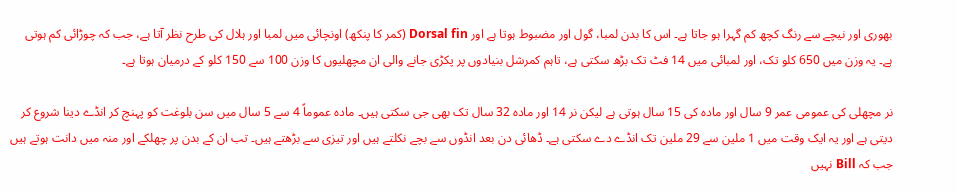بھوری اور نیچے سے رنگ کچھ کم گہرا ہو جاتا ہے۔ اس کا بدن لمبا، گول اور مضبوط ہوتا ہے اور Dorsal fin (کمر کا پنکھ) اونچائی میں لمبا اور ہلال کی طرح نظر آتا ہے، جب کہ چوڑائی کم ہوتی ہے۔ یہ وزن میں 650 کلو تک، اور لمبائی میں 14 فٹ تک بڑھ سکتی ہے، تاہم کمرشل بنیادوں پر پکڑی جانے والی ان مچھلیوں کا وزن 100 سے 150 کلو کے درمیان ہوتا ہے۔

نر مچھلی کی عمومی عمر 9 سال اور مادہ کی 15 سال ہوتی ہے لیکن نر 14 اور مادہ 32 سال تک بھی جی سکتی ہیں۔ مادہ عموماً 4 سے 5 سال میں سن بلوغت کو پہنچ کر انڈے دینا شروع کر دیتی ہے اور یہ ایک وقت میں 1 ملین سے 29 ملین تک انڈے دے سکتی ہے۔ ڈھائی دن بعد انڈوں سے بچے نکلتے ہیں اور تیزی سے بڑھتے ہیں۔ تب ان کے بدن پر چھلکے اور منہ میں دانت ہوتے ہیں جب کہ Bill نہیں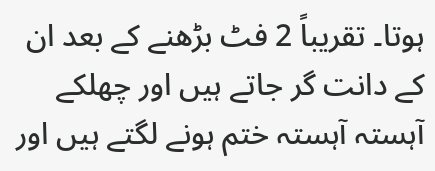ہوتا۔ تقریباً 2 فٹ بڑھنے کے بعد ان کے دانت گر جاتے ہیں اور چھلکے آہستہ آہستہ ختم ہونے لگتے ہیں اور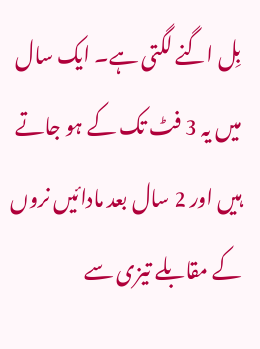بِل اگنے لگتی ہے۔ ایک سال میں یہ 3 فٹ تک کے ہو جاتے ہیں اور 2 سال بعد مادائیں نروں کے مقابلے تیزی سے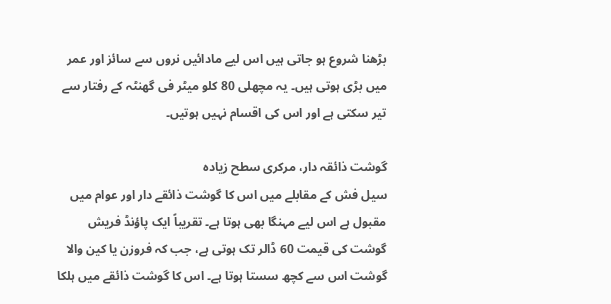بڑھنا شروع ہو جاتی ہیں اس لیے مادائیں نروں سے سائز اور عمر میں بڑی ہوتی ہیں۔ یہ مچھلی 80 کلو میٹر فی گھنٹہ کے رفتار سے تیر سکتی ہے اور اس کی اقسام نہیں ہوتیں۔

گوشت ذائقہ دار، مرکری سطح زیادہ
سیل فش کے مقابلے میں اس کا گوشت ذائقے دار اور عوام میں مقبول ہے اس لیے مہنگا بھی ہوتا ہے۔ تقریباً ایک پاؤنڈ فریش گوشت کی قیمت 60 ڈالر تک ہوتی ہے، جب کہ فروزن یا کین والا گوشت اس سے کچھ سستا ہوتا ہے۔ اس کا گوشت ذائقے میں ہلکا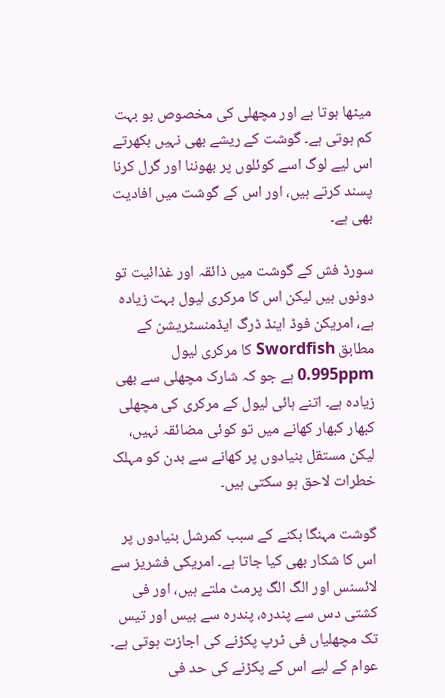میٹھا ہوتا ہے اور مچھلی کی مخصوص بو بہت کم ہوتی ہے۔ گوشت کے ریشے بھی نہیں بکھرتے اس لیے لوگ اسے کوئلوں پر بھوننا اور گرل کرنا پسند کرتے ہیں، اور اس کے گوشت میں افادیت بھی ہے۔

سورڈ فش کے گوشت میں ذائقہ اور غذائیت تو دونوں ہیں لیکن اس کا مرکری لیول بہت زیادہ ہے، امریکن فوڈ اینڈ ڈرگ ایڈمنسٹریشن کے مطابق Swordfish کا مرکری لیول 0.995ppm ہے جو کہ شارک مچھلی سے بھی زیادہ ہے۔ اتنے ہائی لیول کے مرکری کی مچھلی کبھار کبھار کھانے میں تو کوئی مضائقہ نہیں، لیکن مستقل بنیادوں پر کھانے سے بدن کو مہلک خطرات لاحق ہو سکتی ہیں۔

گوشت مہنگا بکنے کے سبب کمرشل بنیادوں پر اس کا شکار بھی کیا جاتا ہے۔ امریکی فشریز سے لائسنس اور الگ الگ پرمٹ ملتے ہیں، اور فی کشتی دس سے پندرہ، پندرہ سے بیس اور تیس تک مچھلیاں فی ٹرپ پکڑنے کی اجازت ہوتی ہے۔ عوام کے لیے اس کے پکڑنے کی حد فی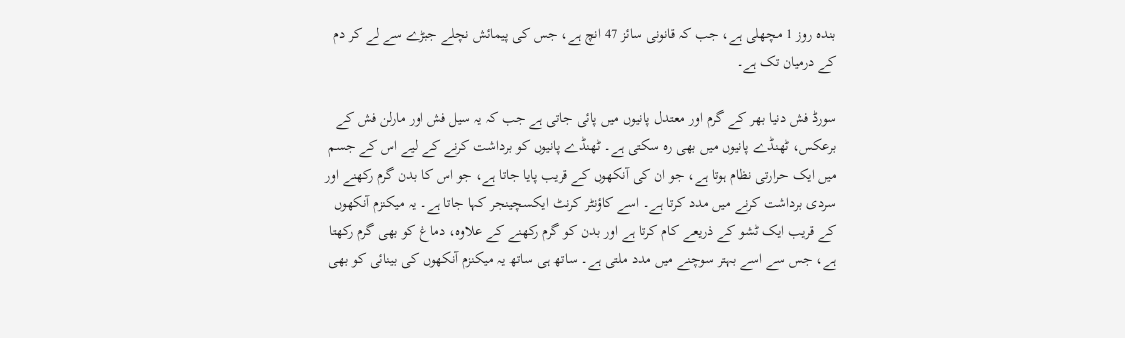بندہ روز 1 مچھلی ہے، جب کہ قانونی سائز 47 انچ ہے، جس کی پیمائش نچلے جبڑے سے لے کر دم کے درمیان تک ہے۔

سورڈ فش دنیا بھر کے گرم اور معتدل پانیوں میں پائی جاتی ہے جب کہ یہ سیل فش اور مارلن فش کے برعکس، ٹھنڈے پانیوں میں بھی رہ سکتی ہے۔ ٹھنڈے پانیوں کو برداشت کرنے کے لیے اس کے جسم میں ایک حرارتی نظام ہوتا ہے، جو ان کی آنکھوں کے قریب پایا جاتا ہے، جو اس کا بدن گرم رکھنے اور سردی برداشت کرنے میں مدد کرتا ہے۔ اسے کاؤنٹر کرنٹ ایکسچینجر کہا جاتا ہے۔ یہ میکنزم آنکھوں کے قریب ایک ٹشو کے ذریعے کام کرتا ہے اور بدن کو گرم رکھنے کے علاوہ، دماغ کو بھی گرم رکھتا ہے، جس سے اسے بہتر سوچنے میں مدد ملتی ہے۔ ساتھ ہی ساتھ یہ میکنزم آنکھوں کی بینائی کو بھی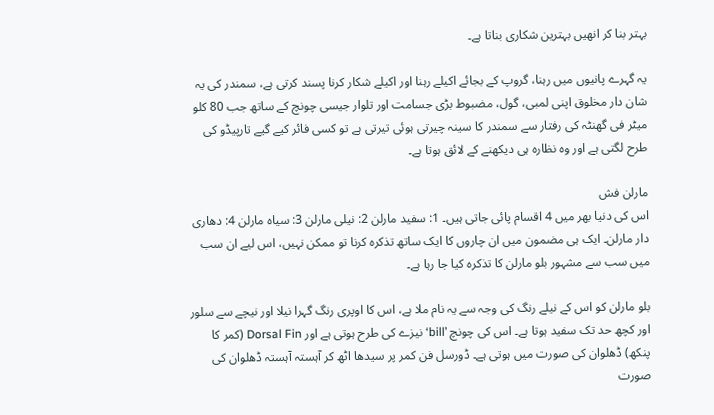بہتر بنا کر انھیں بہترین شکاری بناتا ہے۔

یہ گہرے پانیوں میں رہنا، گروپ کے بجائے اکیلے رہنا اور اکیلے شکار کرنا پسند کرتی ہے، سمندر کی یہ شان دار مخلوق اپنی لمبی، گول، مضبوط بڑی جسامت اور تلوار جیسی چونچ کے ساتھ جب 80 کلو میٹر فی گھنٹہ کی رفتار سے سمندر کا سینہ چیرتی ہوئی تیرتی ہے تو کسی فائر کیے گیے تارپیڈو کی طرح لگتی ہے اور وہ نظارہ ہی دیکھنے کے لائق ہوتا ہے۔

مارلن فش
اس کی دنیا بھر میں 4 اقسام پائی جاتی ہیں۔ 1: سفید مارلن 2: نیلی مارلن 3: سیاہ مارلن 4: دھاری دار مارلن۔ ایک ہی مضمون میں ان چاروں کا ایک ساتھ تذکرہ کرنا تو ممکن نہیں، اس لیے ان سب میں سب سے مشہور بلو مارلن کا تذکرہ کیا جا رہا ہے۔

بلو مارلن کو اس کے نیلے رنگ کی وجہ سے یہ نام ملا ہے، اس کا اوپری رنگ گہرا نیلا اور نیچے سے سلور اور کچھ حد تک سفید ہوتا ہے۔ اس کی چونچ ’bill‘ نیزے کی طرح ہوتی ہے اور Dorsal Fin (کمر کا پنکھ) ڈھلوان کی صورت میں ہوتی ہے۔ ڈورسل فن کمر پر سیدھا اٹھ کر آہستہ آہستہ ڈھلوان کی صورت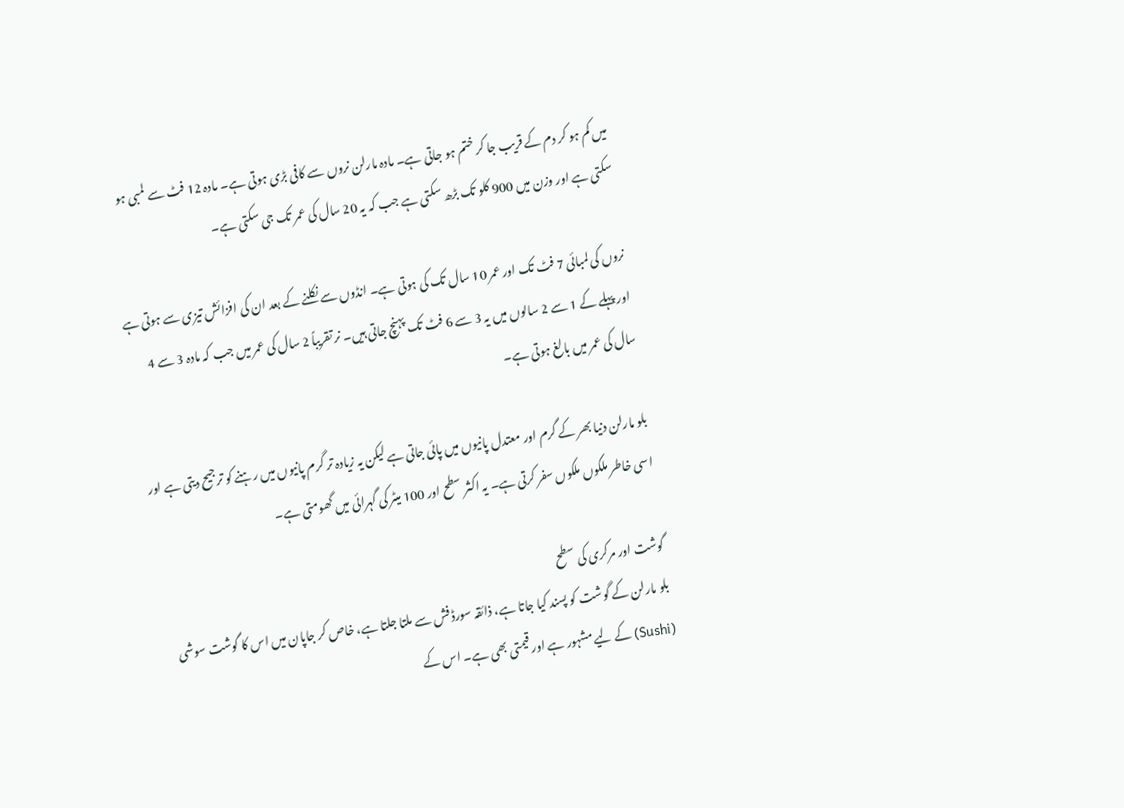میں کم ہو کر دم کے قریب جا کر ختم ہو جاتی ہے۔ مادہ مارلن نروں سے کافی بڑی ہوتی ہے۔ مادہ 12 فٹ سے لمبی ہو سکتی ہے اور وزن میں 900 کلو تک بڑھ سکتی ہے جب کہ یہ 20 سال کی عمر تک جی سکتی ہے۔

نروں کی لمبائی 7 فٹ تک اور عمر 10 سال تک کی ہوتی ہے۔ انڈوں سے نکلنے کے بعد ان کی افزائش تیزی سے ہوتی ہے اور پہلے کے 1 سے 2 سالوں میں یہ 3 سے 6 فٹ تک پہنچ جاتی ہیں۔ نر تقریباً 2 سال کی عمر میں جب کہ مادہ 3 سے 4 سال کی عمر میں بالغ ہوتی ہے۔

بلو مارلن دنیا بھر کے گرم اور معتدل پانیوں میں پائی جاتی ہے لیکن یہ زیادہ تر گرم پانیوں میں رہنے کو ترجیح دیتی ہے اور اسی خاطر ملکوں ملکوں سفر کرتی ہے۔ یہ اکثر سطح اور 100 میٹر کی گہرائی میں گھومتی ہے۔

گوشت اور مرکری کی سطح
بلو مارلن کے گوشت کو پسند کیا جاتا ہے، ذائقہ سورڈ فش سے ملتا جلتا ہے، خاص کر جاپان میں اس کا گوشت سوشی (Sushi) کے لیے مشہور ہے اور قیمتی بھی ہے۔ اس کے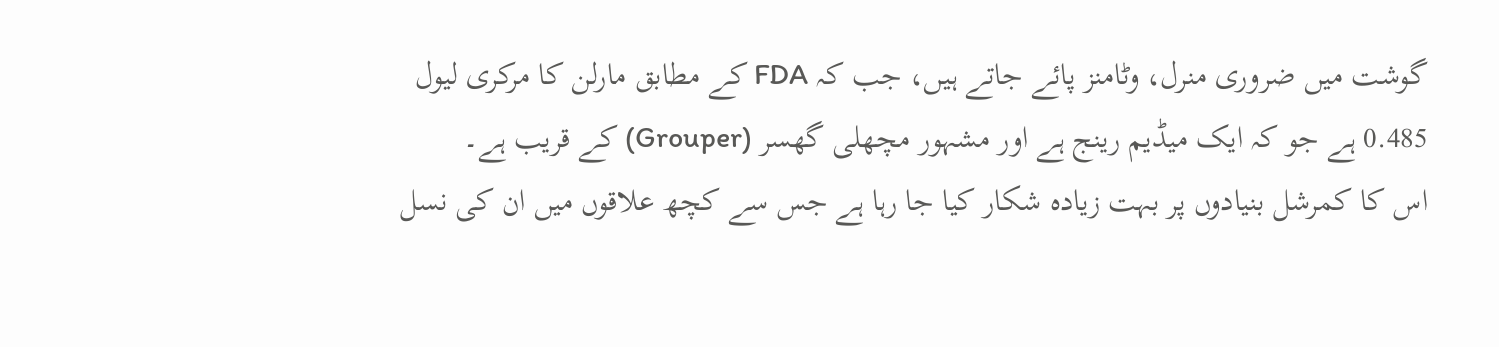گوشت میں ضروری منرل، وٹامنز پائے جاتے ہیں، جب کہ FDA کے مطابق مارلن کا مرکری لیول 0.485 ہے جو کہ ایک میڈیم رینج ہے اور مشہور مچھلی گھسر (Grouper) کے قریب ہے۔
اس کا کمرشل بنیادوں پر بہت زیادہ شکار کیا جا رہا ہے جس سے کچھ علاقوں میں ان کی نسل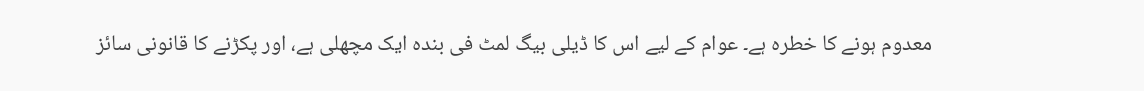معدوم ہونے کا خطرہ ہے۔ عوام کے لیے اس کا ڈیلی بیگ لمٹ فی بندہ ایک مچھلی ہے، اور پکڑنے کا قانونی سائز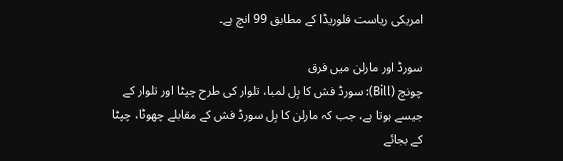امریکی ریاست فلوریڈا کے مطابق 99 انچ ہے۔

سورڈ اور مارلن میں فرق
چونچ (Bill): سورڈ فش کا بِل لمبا، تلوار کی طرح چپٹا اور تلوار کے جیسے ہوتا ہے، جب کہ مارلن کا بِل سورڈ فش کے مقابلے چھوٹا، چپٹا کے بجائے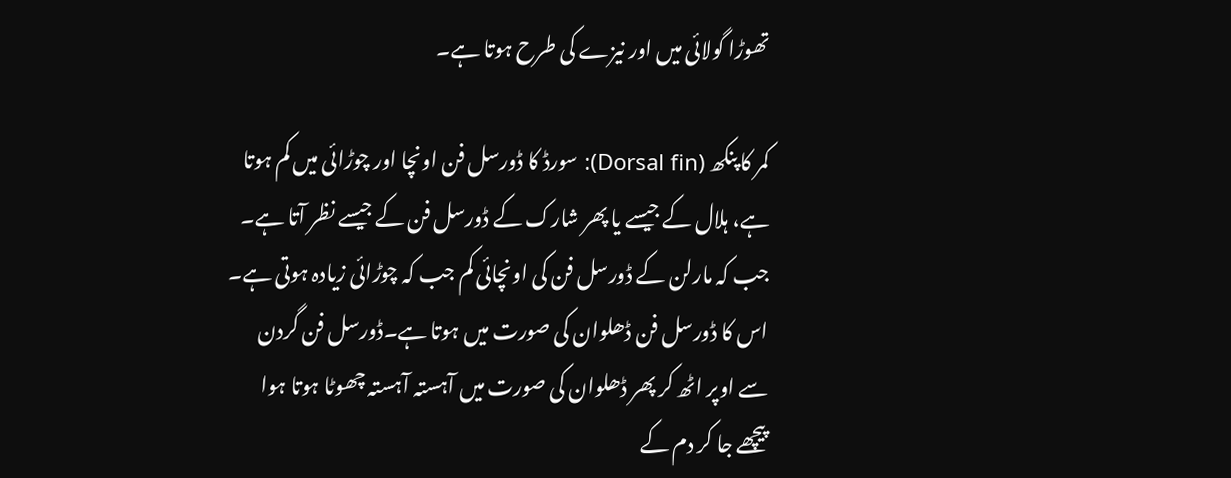تھوڑا گولائی میں اور نیزے کی طرح ہوتا ہے۔

کمر کا پنکھ (Dorsal fin): سورڈ کا ڈورسل فن اونچا اور چوڑائی میں کم ہوتا ہے، ہلال کے جیسے یا پھر شارک کے ڈورسل فن کے جیسے نظر آتا ہے۔ جب کہ مارلن کے ڈورسل فن کی اونچائی کم جب کہ چوڑائی زیادہ ہوتی ہے۔ اس کا ڈورسل فن ڈھلوان کی صورت میں ہوتا ہے۔ڈورسل فن گردن سے اوپر اٹھ کر پھر ڈھلوان کی صورت میں آہستہ آہستہ چھوٹا ہوتا ہوا پیچھے جا کر دم کے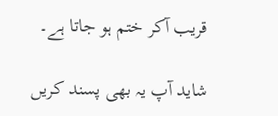قریب آکر ختم ہو جاتا ہے۔

شاید آپ یہ بھی پسند کریں